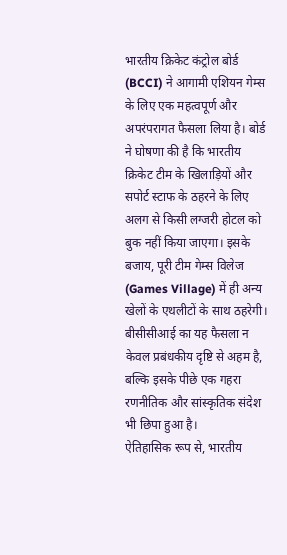भारतीय क्रिकेट कंट्रोल बोर्ड (BCCI) ने आगामी एशियन गेम्स के लिए एक महत्वपूर्ण और अपरंपरागत फैसला लिया है। बोर्ड ने घोषणा की है कि भारतीय क्रिकेट टीम के खिलाड़ियों और सपोर्ट स्टाफ के ठहरने के लिए अलग से किसी लग्जरी होटल को बुक नहीं किया जाएगा। इसके बजाय, पूरी टीम गेम्स विलेज (Games Village) में ही अन्य खेलों के एथलीटों के साथ ठहरेगी। बीसीसीआई का यह फैसला न केवल प्रबंधकीय दृष्टि से अहम है, बल्कि इसके पीछे एक गहरा रणनीतिक और सांस्कृतिक संदेश भी छिपा हुआ है।
ऐतिहासिक रूप से, भारतीय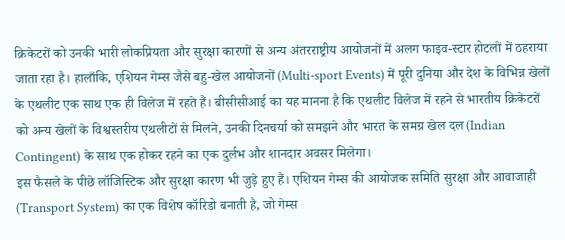क्रिकेटरों को उनकी भारी लोकप्रियता और सुरक्षा कारणों से अन्य अंतरराष्ट्रीय आयोजनों में अलग फाइव-स्टार होटलों में ठहराया जाता रहा है। हालाँकि, एशियन गेम्स जैसे बहु-खेल आयोजनों (Multi-sport Events) में पूरी दुनिया और देश के विभिन्न खेलों के एथलीट एक साथ एक ही विलेज में रहते हैं। बीसीसीआई का यह मानना है कि एथलीट विलेज में रहने से भारतीय क्रिकेटरों को अन्य खेलों के विश्वस्तरीय एथलीटों से मिलने, उनकी दिनचर्या को समझने और भारत के समग्र खेल दल (Indian Contingent) के साथ एक होकर रहने का एक दुर्लभ और शानदार अवसर मिलेगा।
इस फैसले के पीछे लॉजिस्टिक और सुरक्षा कारण भी जुड़े हुए हैं। एशियन गेम्स की आयोजक समिति सुरक्षा और आवाजाही (Transport System) का एक विशेष कॉरिडो बनाती है, जो गेम्स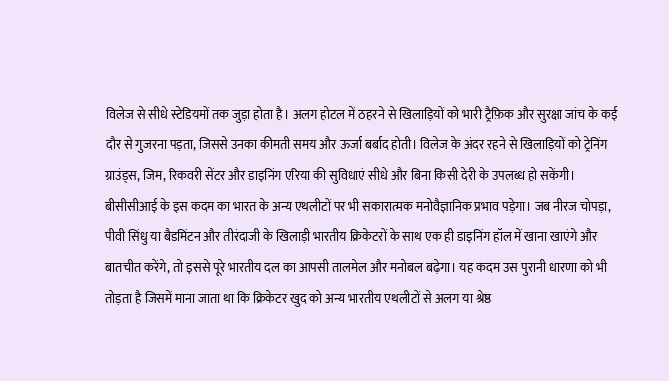विलेज से सीधे स्टेडियमों तक जुड़ा होता है। अलग होटल में ठहरने से खिलाड़ियों को भारी ट्रैफ़िक और सुरक्षा जांच के कई दौर से गुजरना पड़ता, जिससे उनका कीमती समय और ऊर्जा बर्बाद होती। विलेज के अंदर रहने से खिलाड़ियों को ट्रेनिंग ग्राउंड्स, जिम, रिकवरी सेंटर और डाइनिंग एरिया की सुविधाएं सीधे और बिना किसी देरी के उपलब्ध हो सकेंगी।
बीसीसीआई के इस कदम का भारत के अन्य एथलीटों पर भी सकारात्मक मनोवैज्ञानिक प्रभाव पड़ेगा। जब नीरज चोपड़ा, पीवी सिंधु या बैडमिंटन और तीरंदाजी के खिलाड़ी भारतीय क्रिकेटरों के साथ एक ही डाइनिंग हॉल में खाना खाएंगे और बातचीत करेंगे, तो इससे पूरे भारतीय दल का आपसी तालमेल और मनोबल बढ़ेगा। यह कदम उस पुरानी धारणा को भी तोड़ता है जिसमें माना जाता था कि क्रिकेटर खुद को अन्य भारतीय एथलीटों से अलग या श्रेष्ठ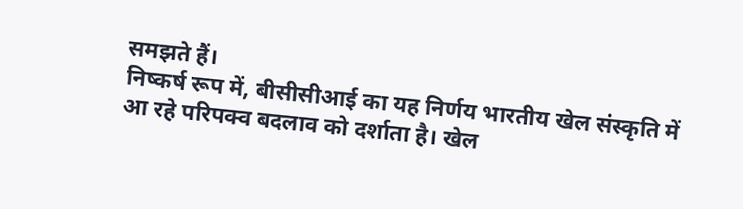समझते हैं।
निष्कर्ष रूप में, बीसीसीआई का यह निर्णय भारतीय खेल संस्कृति में आ रहे परिपक्व बदलाव को दर्शाता है। खेल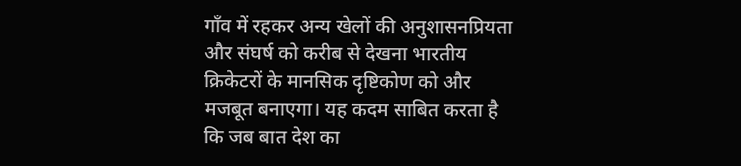गाँव में रहकर अन्य खेलों की अनुशासनप्रियता और संघर्ष को करीब से देखना भारतीय क्रिकेटरों के मानसिक दृष्टिकोण को और मजबूत बनाएगा। यह कदम साबित करता है कि जब बात देश का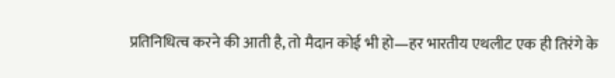प्रतिनिधित्व करने की आती है, तो मैदान कोई भी हो—हर भारतीय एथलीट एक ही तिरंगे के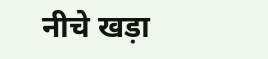नीचे खड़ा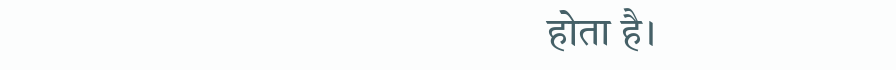होता है।